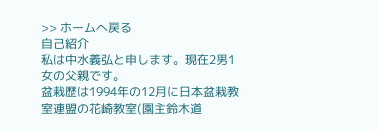>> ホームへ戻る
自己紹介
私は中水義弘と申します。現在2男1女の父親です。
盆栽歴は1994年の12月に日本盆栽教室連盟の花崎教室(園主鈴木道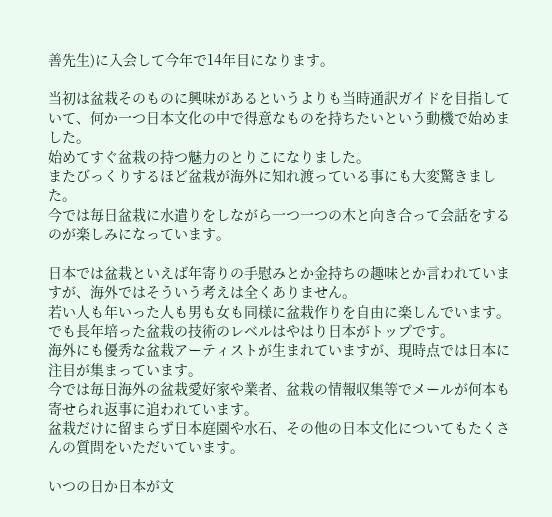善先生)に入会して今年で14年目になります。

当初は盆栽そのものに興味があるというよりも当時通訳ガイドを目指していて、何か一つ日本文化の中で得意なものを持ちたいという動機で始めました。
始めてすぐ盆栽の持つ魅力のとりこになりました。
またびっくりするほど盆栽が海外に知れ渡っている事にも大変驚きました。
今では毎日盆栽に水遣りをしながら一つ一つの木と向き合って会話をするのが楽しみになっています。

日本では盆栽といえば年寄りの手慰みとか金持ちの趣味とか言われていますが、海外ではそういう考えは全くありません。
若い人も年いった人も男も女も同様に盆栽作りを自由に楽しんでいます。
でも長年培った盆栽の技術のレベルはやはり日本がトップです。
海外にも優秀な盆栽アーティストが生まれていますが、現時点では日本に注目が集まっています。
今では毎日海外の盆栽愛好家や業者、盆栽の情報収集等でメールが何本も寄せられ返事に追われています。
盆栽だけに留まらず日本庭園や水石、その他の日本文化についてもたくさんの質問をいただいています。

いつの日か日本が文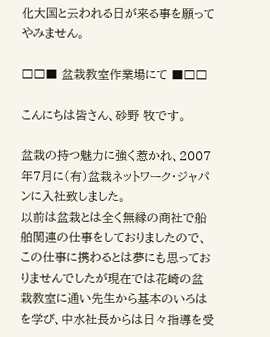化大国と云われる日が来る事を願ってやみません。

□□■ 盆栽教室作業場にて ■□□

こんにちは皆さん、砂野 牧です。

盆栽の持つ魅力に強く惹かれ、2007年7月に(有)盆栽ネットワーク・ジャパンに入社致しました。
以前は盆栽とは全く無縁の商社で船舶関連の仕事をしておりましたので、この仕事に携わるとは夢にも思っておりませんでしたが現在では花崎の盆栽教室に通い先生から基本のいろはを学び、中水社長からは日々指導を受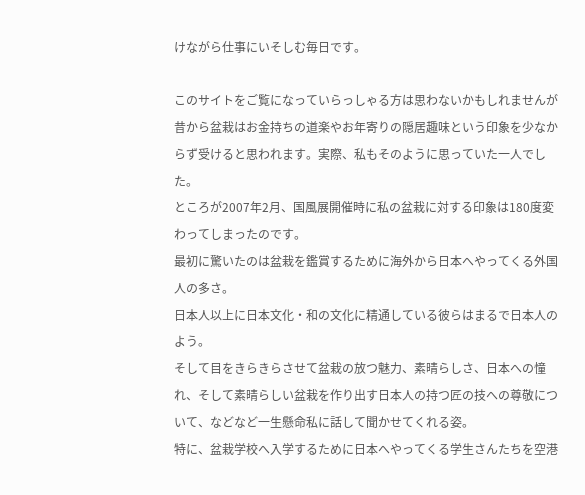けながら仕事にいそしむ毎日です。

このサイトをご覧になっていらっしゃる方は思わないかもしれませんが昔から盆栽はお金持ちの道楽やお年寄りの隠居趣味という印象を少なからず受けると思われます。実際、私もそのように思っていた一人でした。
ところが2007年2月、国風展開催時に私の盆栽に対する印象は180度変わってしまったのです。
最初に驚いたのは盆栽を鑑賞するために海外から日本へやってくる外国人の多さ。
日本人以上に日本文化・和の文化に精通している彼らはまるで日本人のよう。
そして目をきらきらさせて盆栽の放つ魅力、素晴らしさ、日本への憧れ、そして素晴らしい盆栽を作り出す日本人の持つ匠の技への尊敬について、などなど一生懸命私に話して聞かせてくれる姿。
特に、盆栽学校へ入学するために日本へやってくる学生さんたちを空港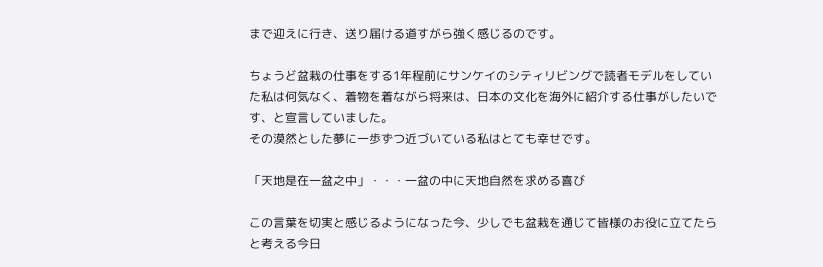まで迎えに行き、送り届ける道すがら強く感じるのです。

ちょうど盆栽の仕事をする1年程前にサンケイのシティリビングで読者モデルをしていた私は何気なく、着物を着ながら将来は、日本の文化を海外に紹介する仕事がしたいです、と宣言していました。
その漠然とした夢に一歩ずつ近づいている私はとても幸せです。

「天地是在一盆之中」・・・一盆の中に天地自然を求める喜び

この言葉を切実と感じるようになった今、少しでも盆栽を通じて皆様のお役に立てたらと考える今日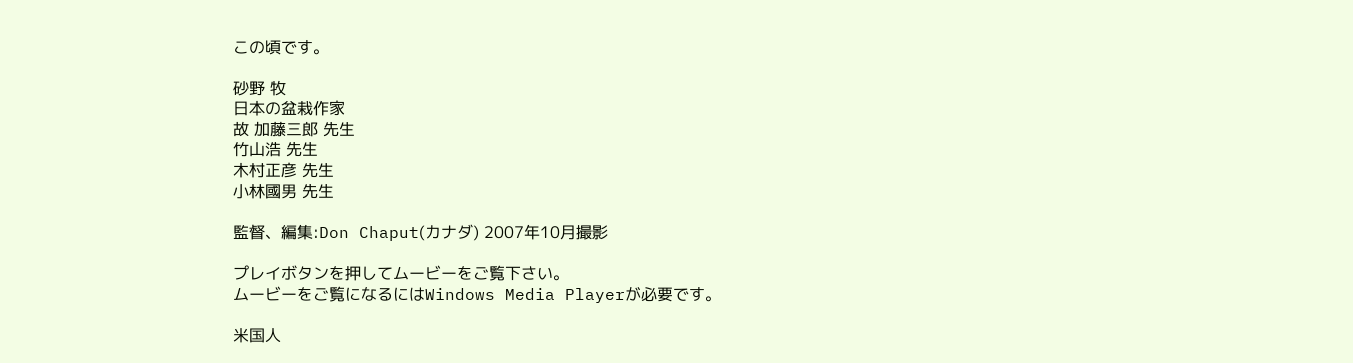この頃です。

砂野 牧
日本の盆栽作家
故 加藤三郎 先生
竹山浩 先生
木村正彦 先生
小林國男 先生

監督、編集:Don Chaput(カナダ) 2007年10月撮影

プレイボタンを押してムービーをご覧下さい。
ムービーをご覧になるにはWindows Media Playerが必要です。

米国人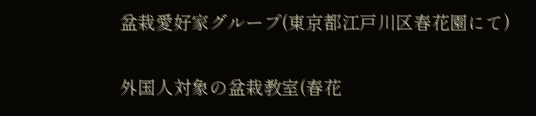盆栽愛好家グループ(東京都江戸川区春花園にて)


外国人対象の盆栽教室(春花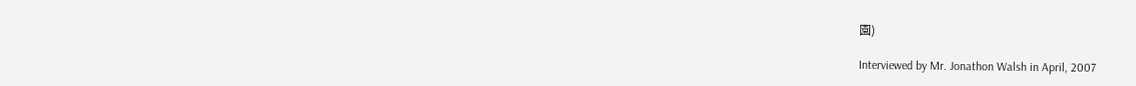園)

Interviewed by Mr. Jonathon Walsh in April, 2007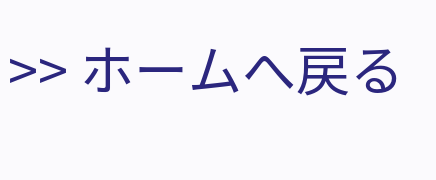>> ホームへ戻る